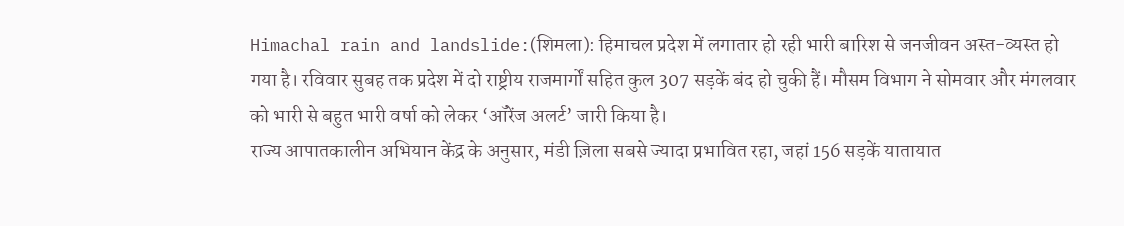Himachal rain and landslide:(शिमला): हिमाचल प्रदेश में लगातार हो रही भारी बारिश से जनजीवन अस्त-व्यस्त हो गया है। रविवार सुबह तक प्रदेश में दो राष्ट्रीय राजमार्गों सहित कुल 307 सड़कें बंद हो चुकी हैं। मौसम विभाग ने सोमवार और मंगलवार को भारी से बहुत भारी वर्षा को लेकर ‘ऑरेंज अलर्ट’ जारी किया है।
राज्य आपातकालीन अभियान केंद्र के अनुसार, मंडी ज़िला सबसे ज्यादा प्रभावित रहा, जहां 156 सड़कें यातायात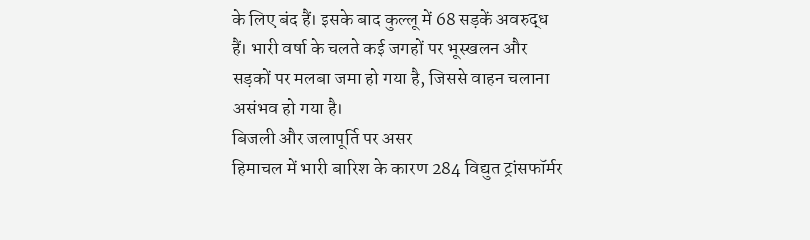के लिए बंद हैं। इसके बाद कुल्लू में 68 सड़कें अवरुद्ध हैं। भारी वर्षा के चलते कई जगहों पर भूस्खलन और सड़कों पर मलबा जमा हो गया है, जिससे वाहन चलाना असंभव हो गया है।
बिजली और जलापूर्ति पर असर
हिमाचल में भारी बारिश के कारण 284 विद्युत ट्रांसफॉर्मर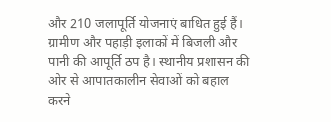और 210 जलापूर्ति योजनाएं बाधित हुई हैं। ग्रामीण और पहाड़ी इलाकों में बिजली और पानी की आपूर्ति ठप है। स्थानीय प्रशासन की ओर से आपातकालीन सेवाओं को बहाल करने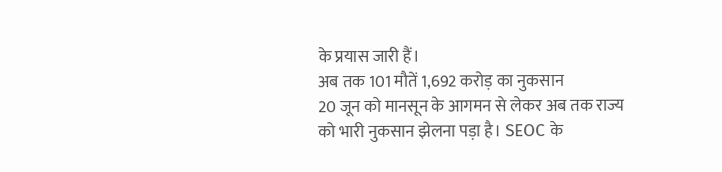के प्रयास जारी हैं।
अब तक 101 मौतें 1,692 करोड़ का नुकसान
20 जून को मानसून के आगमन से लेकर अब तक राज्य को भारी नुकसान झेलना पड़ा है। SEOC के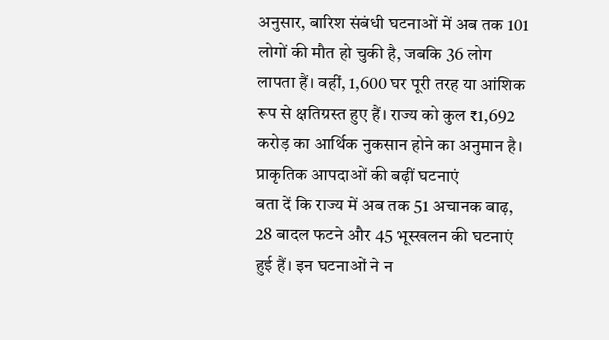अनुसार, बारिश संबंधी घटनाओं में अब तक 101 लोगों की मौत हो चुकी है, जबकि 36 लोग लापता हैं। वहीं, 1,600 घर पूरी तरह या आंशिक रूप से क्षतिग्रस्त हुए हैं। राज्य को कुल ₹1,692 करोड़ का आर्थिक नुकसान होने का अनुमान है।
प्राकृतिक आपदाओं की बढ़ीं घटनाएं
बता दें कि राज्य में अब तक 51 अचानक बाढ़, 28 बादल फटने और 45 भूस्खलन की घटनाएं हुई हैं। इन घटनाओं ने न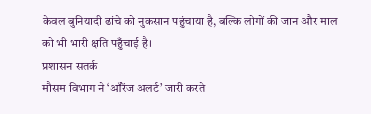केवल बुनियादी ढांचे को नुकसान पहुंचाया है, बल्कि लोगों की जान और माल को भी भारी क्षति पहुँचाई है।
प्रशासन सतर्क
मौसम विभाग ने ‘ऑरेंज अलर्ट’ जारी करते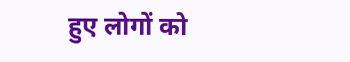हुए लोगों को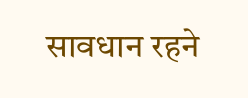सावधान रहने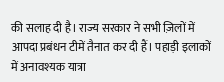की सलाह दी है। राज्य सरकार ने सभी ज़िलों में आपदा प्रबंधन टीमें तैनात कर दी हैं। पहाड़ी इलाकों में अनावश्यक यात्रा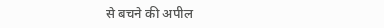से बचने की अपील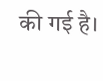की गई है।